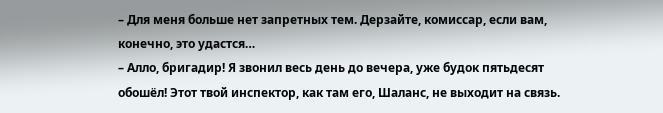– Для меня больше нет запретных тем. Дерзайте, комиссар, если вам, конечно, это удастся…
– Алло, бригадир! Я звонил весь день до вечера, уже будок пятьдесят обошёл! Этот твой инспектор, как там его, Шаланс, не выходит на связь.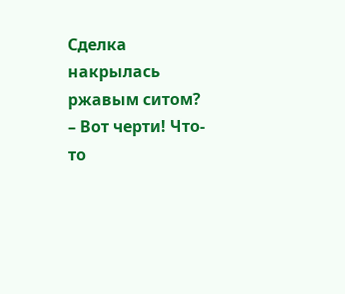Сделка накрылась ржавым ситом?
– Вот черти! Что-то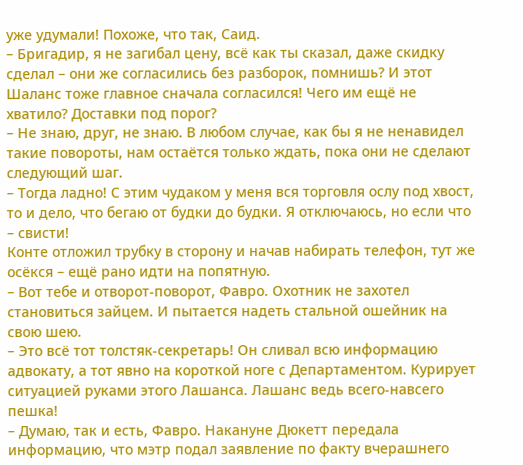уже удумали! Похоже, что так, Саид.
– Бригадир, я не загибал цену, всё как ты сказал, даже скидку сделал – они же согласились без разборок, помнишь? И этот Шаланс тоже главное сначала согласился! Чего им ещё не хватило? Доставки под порог?
– Не знаю, друг, не знаю. В любом случае, как бы я не ненавидел такие повороты, нам остаётся только ждать, пока они не сделают следующий шаг.
– Тогда ладно! С этим чудаком у меня вся торговля ослу под хвост, то и дело, что бегаю от будки до будки. Я отключаюсь, но если что – свисти!
Конте отложил трубку в сторону и начав набирать телефон, тут же осёкся – ещё рано идти на попятную.
– Вот тебе и отворот-поворот, Фавро. Охотник не захотел становиться зайцем. И пытается надеть стальной ошейник на свою шею.
– Это всё тот толстяк-секретарь! Он сливал всю информацию адвокату, а тот явно на короткой ноге с Департаментом. Курирует ситуацией руками этого Лашанса. Лашанс ведь всего-навсего пешка!
– Думаю, так и есть, Фавро. Накануне Дюкетт передала информацию, что мэтр подал заявление по факту вчерашнего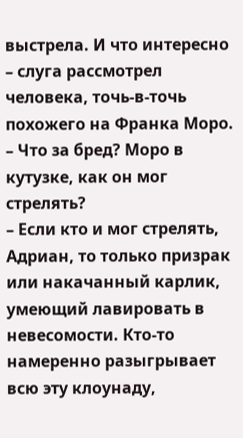выстрела. И что интересно – слуга рассмотрел человека, точь-в-точь похожего на Франка Моро.
– Что за бред? Моро в кутузке, как он мог стрелять?
– Если кто и мог стрелять, Адриан, то только призрак или накачанный карлик, умеющий лавировать в невесомости. Кто-то намеренно разыгрывает всю эту клоунаду,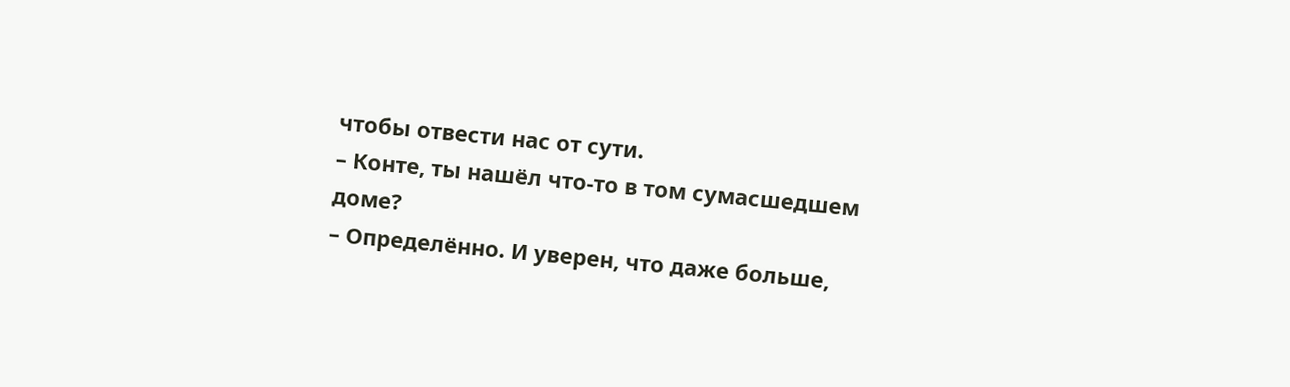чтобы отвести нас от сути.
– Конте, ты нашёл что-то в том сумасшедшем доме?
– Определённо. И уверен, что даже больше,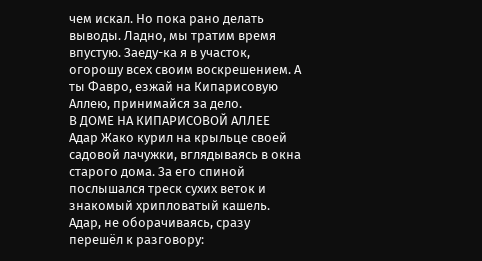чем искал. Но пока рано делать выводы. Ладно, мы тратим время впустую. Заеду-ка я в участок, огорошу всех своим воскрешением. А ты Фавро, езжай на Кипарисовую Аллею, принимайся за дело.
В ДОМЕ НА КИПАРИСОВОЙ АЛЛЕЕ
Адар Жако курил на крыльце своей садовой лачужки, вглядываясь в окна старого дома. За его спиной послышался треск сухих веток и знакомый хрипловатый кашель. Адар, не оборачиваясь, сразу перешёл к разговору: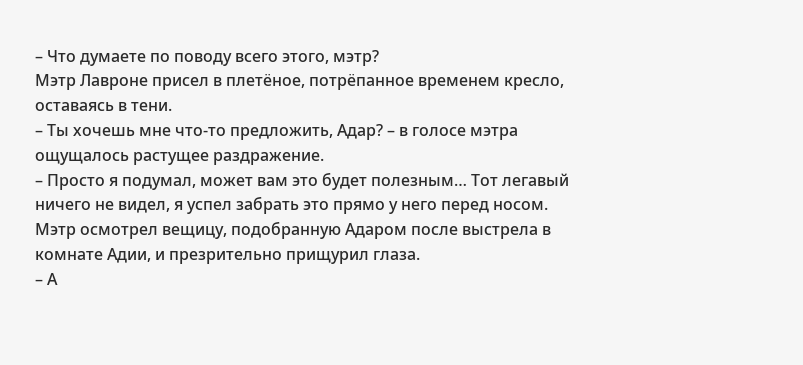– Что думаете по поводу всего этого, мэтр?
Мэтр Лавроне присел в плетёное, потрёпанное временем кресло, оставаясь в тени.
– Ты хочешь мне что-то предложить, Адар? – в голосе мэтра ощущалось растущее раздражение.
– Просто я подумал, может вам это будет полезным… Тот легавый ничего не видел, я успел забрать это прямо у него перед носом.
Мэтр осмотрел вещицу, подобранную Адаром после выстрела в комнате Адии, и презрительно прищурил глаза.
– А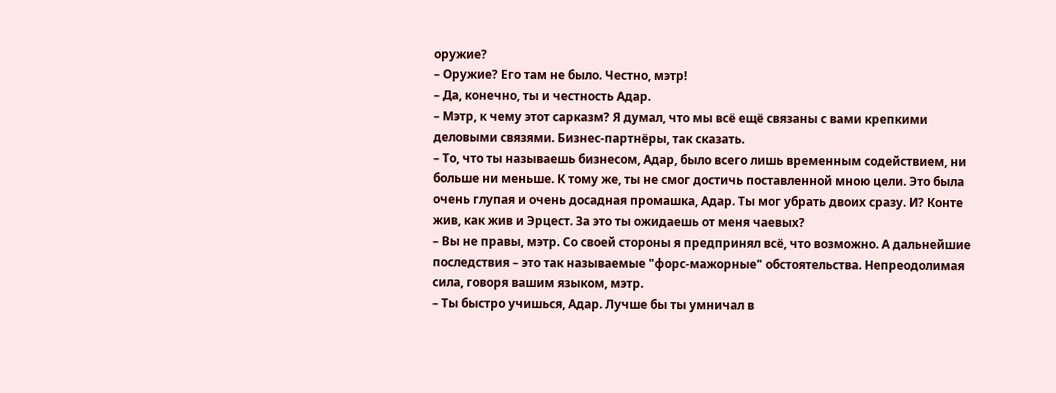оружие?
– Оружие? Его там не было. Честно, мэтр!
– Да, конечно, ты и честность Адар.
– Мэтр, к чему этот сарказм? Я думал, что мы всё ещё связаны с вами крепкими деловыми связями. Бизнес-партнёры, так сказать.
– То, что ты называешь бизнесом, Адар, было всего лишь временным содействием, ни больше ни меньше. К тому же, ты не смог достичь поставленной мною цели. Это была очень глупая и очень досадная промашка, Адар. Ты мог убрать двоих сразу. И? Конте жив, как жив и Эрцест. За это ты ожидаешь от меня чаевых?
– Вы не правы, мэтр. Со своей стороны я предпринял всё, что возможно. А дальнейшие последствия – это так называемые "форс-мажорные" обстоятельства. Непреодолимая сила, говоря вашим языком, мэтр.
– Ты быстро учишься, Адар. Лучше бы ты умничал в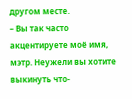другом месте.
– Вы так часто акцентируете моё имя, мэтр. Неужели вы хотите выкинуть что-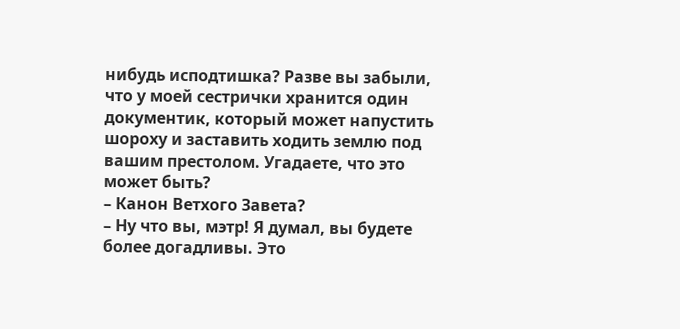нибудь исподтишка? Разве вы забыли, что у моей сестрички хранится один документик, который может напустить шороху и заставить ходить землю под вашим престолом. Угадаете, что это может быть?
– Канон Ветхого Завета?
– Ну что вы, мэтр! Я думал, вы будете более догадливы. Это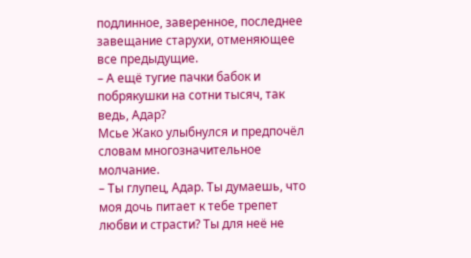подлинное, заверенное, последнее завещание старухи, отменяющее все предыдущие.
– А ещё тугие пачки бабок и побрякушки на сотни тысяч, так ведь, Адар?
Мсье Жако улыбнулся и предпочёл словам многозначительное молчание.
– Ты глупец, Адар. Ты думаешь, что моя дочь питает к тебе трепет любви и страсти? Ты для неё не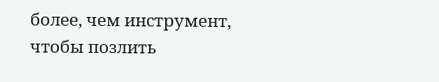более, чем инструмент, чтобы позлить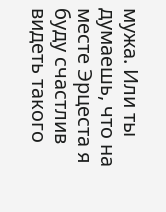мужа. Или ты думаешь, что на месте Эрцеста я буду счастлив видеть такого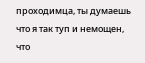проходимца, ты думаешь что я так туп и немощен, что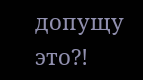допущу это?!